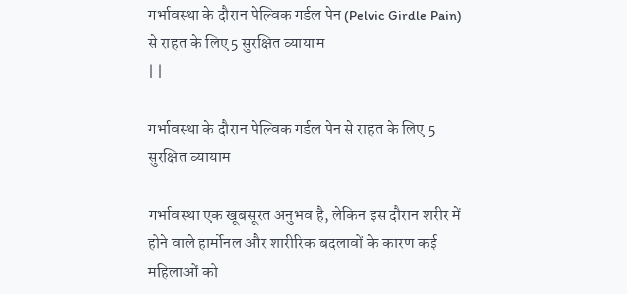गर्भावस्था के दौरान पेल्विक गर्डल पेन (Pelvic Girdle Pain) से राहत के लिए 5 सुरक्षित व्यायाम
| |

गर्भावस्था के दौरान पेल्विक गर्डल पेन से राहत के लिए 5 सुरक्षित व्यायाम

गर्भावस्था एक खूबसूरत अनुभव है, लेकिन इस दौरान शरीर में होने वाले हार्मोनल और शारीरिक बदलावों के कारण कई महिलाओं को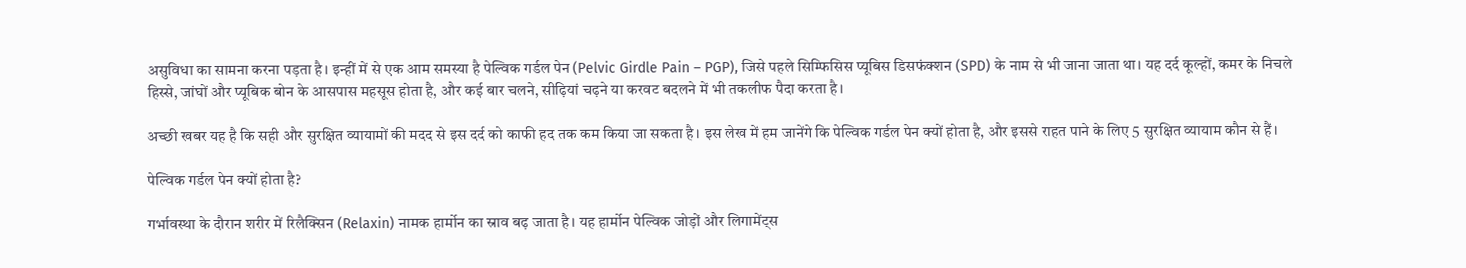असुविधा का सामना करना पड़ता है। इन्हीं में से एक आम समस्या है पेल्विक गर्डल पेन (Pelvic Girdle Pain – PGP), जिसे पहले सिम्फिसिस प्यूबिस डिसफंक्शन (SPD) के नाम से भी जाना जाता था। यह दर्द कूल्हों, कमर के निचले हिस्से, जांघों और प्यूबिक बोन के आसपास महसूस होता है, और कई बार चलने, सीढ़ियां चढ़ने या करवट बदलने में भी तकलीफ पैदा करता है।

अच्छी खबर यह है कि सही और सुरक्षित व्यायामों की मदद से इस दर्द को काफी हद तक कम किया जा सकता है। इस लेख में हम जानेंगे कि पेल्विक गर्डल पेन क्यों होता है, और इससे राहत पाने के लिए 5 सुरक्षित व्यायाम कौन से हैं।

पेल्विक गर्डल पेन क्यों होता है?

गर्भावस्था के दौरान शरीर में रिलैक्सिन (Relaxin) नामक हार्मोन का स्राव बढ़ जाता है। यह हार्मोन पेल्विक जोड़ों और लिगामेंट्स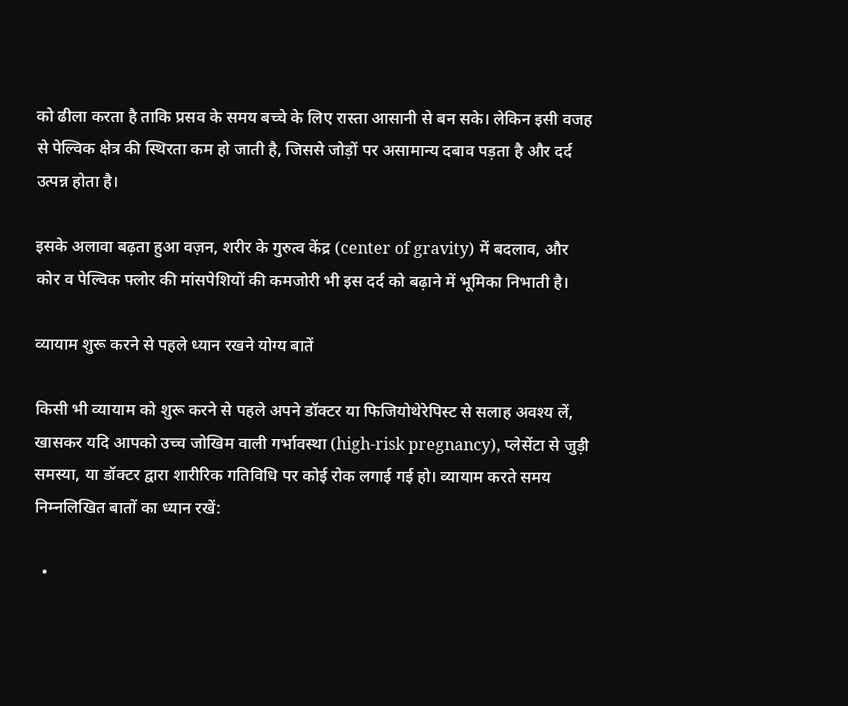को ढीला करता है ताकि प्रसव के समय बच्चे के लिए रास्ता आसानी से बन सके। लेकिन इसी वजह से पेल्विक क्षेत्र की स्थिरता कम हो जाती है, जिससे जोड़ों पर असामान्य दबाव पड़ता है और दर्द उत्पन्न होता है।

इसके अलावा बढ़ता हुआ वज़न, शरीर के गुरुत्व केंद्र (center of gravity) में बदलाव, और कोर व पेल्विक फ्लोर की मांसपेशियों की कमजोरी भी इस दर्द को बढ़ाने में भूमिका निभाती है।

व्यायाम शुरू करने से पहले ध्यान रखने योग्य बातें

किसी भी व्यायाम को शुरू करने से पहले अपने डॉक्टर या फिजियोथेरेपिस्ट से सलाह अवश्य लें, खासकर यदि आपको उच्च जोखिम वाली गर्भावस्था (high-risk pregnancy), प्लेसेंटा से जुड़ी समस्या, या डॉक्टर द्वारा शारीरिक गतिविधि पर कोई रोक लगाई गई हो। व्यायाम करते समय निम्नलिखित बातों का ध्यान रखें:

  •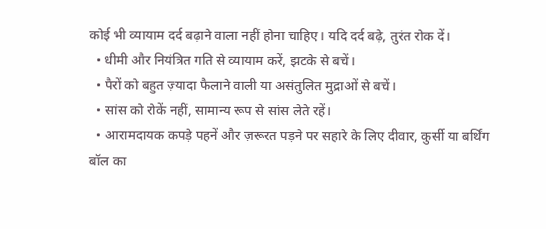कोई भी व्यायाम दर्द बढ़ाने वाला नहीं होना चाहिए। यदि दर्द बढ़े, तुरंत रोक दें।
  • धीमी और नियंत्रित गति से व्यायाम करें, झटके से बचें।
  • पैरों को बहुत ज़्यादा फैलाने वाली या असंतुलित मुद्राओं से बचें।
  • सांस को रोकें नहीं, सामान्य रूप से सांस लेते रहें।
  • आरामदायक कपड़े पहनें और ज़रूरत पड़ने पर सहारे के लिए दीवार, कुर्सी या बर्थिंग बॉल का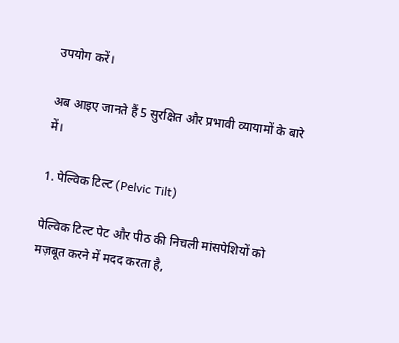उपयोग करें।

अब आइए जानते हैं 5 सुरक्षित और प्रभावी व्यायामों के बारे में।

1. पेल्विक टिल्ट (Pelvic Tilt)

पेल्विक टिल्ट पेट और पीठ की निचली मांसपेशियों को मज़बूत करने में मदद करता है,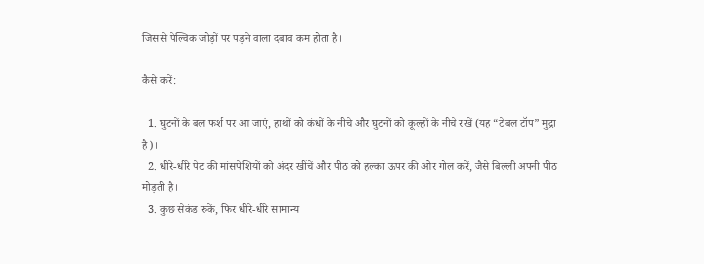जिससे पेल्विक जोड़ों पर पड़ने वाला दबाव कम होता है।

कैसे करें:

  1. घुटनों के बल फर्श पर आ जाएं, हाथों को कंधों के नीचे और घुटनों को कूल्हों के नीचे रखें (यह “टेबल टॉप” मुद्रा है)।
  2. धीरे-धीरे पेट की मांसपेशियों को अंदर खींचें और पीठ को हल्का ऊपर की ओर गोल करें, जैसे बिल्ली अपनी पीठ मोड़ती है।
  3. कुछ सेकंड रुकें, फिर धीरे-धीरे सामान्य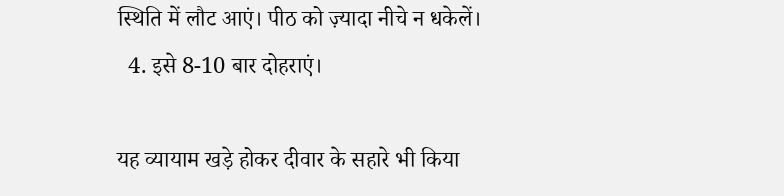स्थिति में लौट आएं। पीठ को ज़्यादा नीचे न धकेलें।
  4. इसे 8-10 बार दोहराएं।

यह व्यायाम खड़े होकर दीवार के सहारे भी किया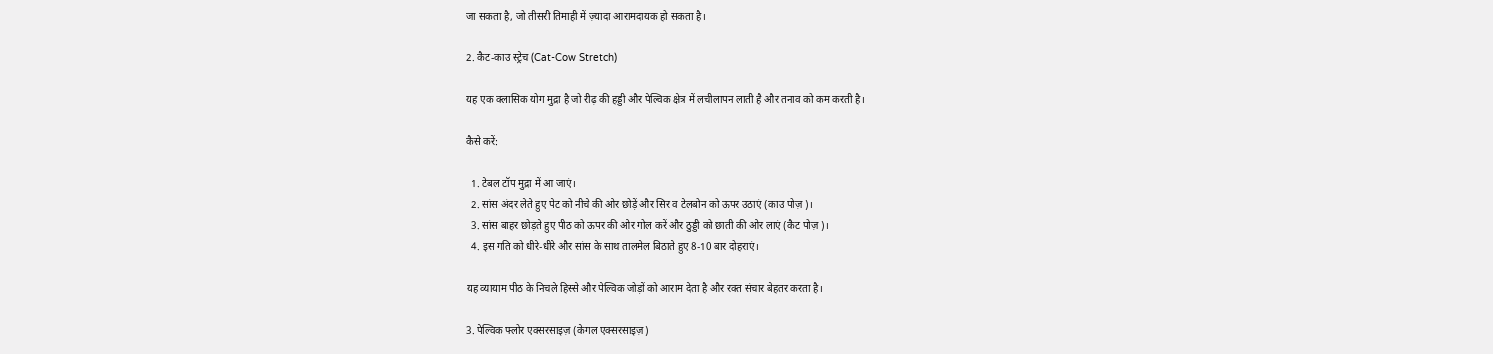जा सकता है, जो तीसरी तिमाही में ज़्यादा आरामदायक हो सकता है।

2. कैट-काउ स्ट्रेच (Cat-Cow Stretch)

यह एक क्लासिक योग मुद्रा है जो रीढ़ की हड्डी और पेल्विक क्षेत्र में लचीलापन लाती है और तनाव को कम करती है।

कैसे करें:

  1. टेबल टॉप मुद्रा में आ जाएं।
  2. सांस अंदर लेते हुए पेट को नीचे की ओर छोड़ें और सिर व टेलबोन को ऊपर उठाएं (काउ पोज़)।
  3. सांस बाहर छोड़ते हुए पीठ को ऊपर की ओर गोल करें और ठुड्डी को छाती की ओर लाएं (कैट पोज़)।
  4. इस गति को धीरे-धीरे और सांस के साथ तालमेल बिठाते हुए 8-10 बार दोहराएं।

यह व्यायाम पीठ के निचले हिस्से और पेल्विक जोड़ों को आराम देता है और रक्त संचार बेहतर करता है।

3. पेल्विक फ्लोर एक्सरसाइज़ (केगल एक्सरसाइज़)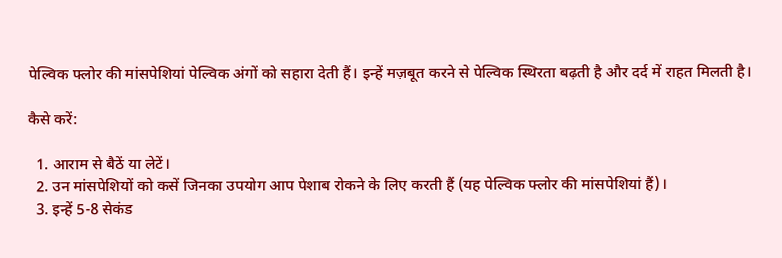पेल्विक फ्लोर की मांसपेशियां पेल्विक अंगों को सहारा देती हैं। इन्हें मज़बूत करने से पेल्विक स्थिरता बढ़ती है और दर्द में राहत मिलती है।

कैसे करें:

  1. आराम से बैठें या लेटें।
  2. उन मांसपेशियों को कसें जिनका उपयोग आप पेशाब रोकने के लिए करती हैं (यह पेल्विक फ्लोर की मांसपेशियां हैं)।
  3. इन्हें 5-8 सेकंड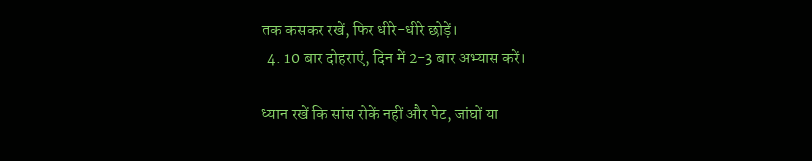तक कसकर रखें, फिर धीरे-धीरे छोड़ें।
  4. 10 बार दोहराएं, दिन में 2-3 बार अभ्यास करें।

ध्यान रखें कि सांस रोकें नहीं और पेट, जांघों या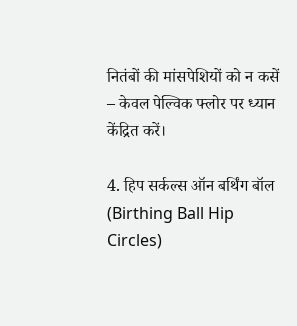नितंबों की मांसपेशियों को न कसें – केवल पेल्विक फ्लोर पर ध्यान केंद्रित करें।

4. हिप सर्कल्स ऑन बर्थिंग बॉल (Birthing Ball Hip Circles)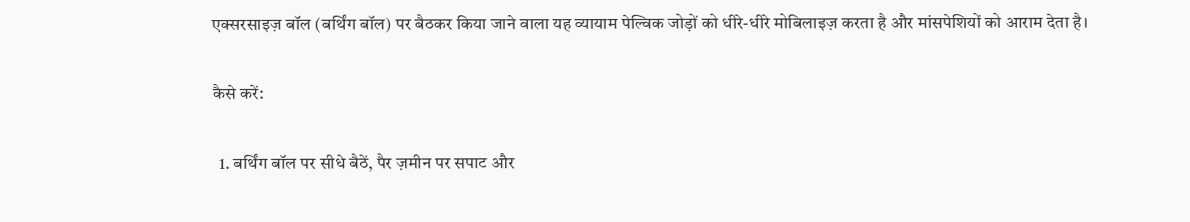एक्सरसाइज़ बॉल (बर्थिंग बॉल) पर बैठकर किया जाने वाला यह व्यायाम पेल्विक जोड़ों को धीरे-धीरे मोबिलाइज़ करता है और मांसपेशियों को आराम देता है।

कैसे करें:

  1. बर्थिंग बॉल पर सीधे बैठें, पैर ज़मीन पर सपाट और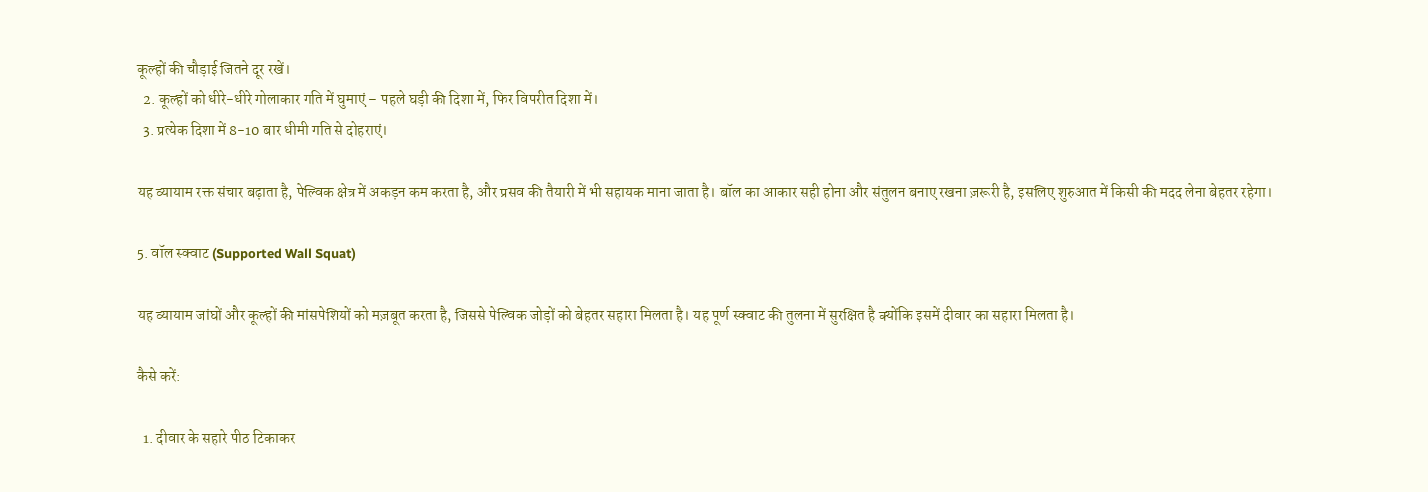कूल्हों की चौड़ाई जितने दूर रखें।
  2. कूल्हों को धीरे-धीरे गोलाकार गति में घुमाएं – पहले घड़ी की दिशा में, फिर विपरीत दिशा में।
  3. प्रत्येक दिशा में 8-10 बार धीमी गति से दोहराएं।

यह व्यायाम रक्त संचार बढ़ाता है, पेल्विक क्षेत्र में अकड़न कम करता है, और प्रसव की तैयारी में भी सहायक माना जाता है। बॉल का आकार सही होना और संतुलन बनाए रखना ज़रूरी है, इसलिए शुरुआत में किसी की मदद लेना बेहतर रहेगा।

5. वॉल स्क्वाट (Supported Wall Squat)

यह व्यायाम जांघों और कूल्हों की मांसपेशियों को मज़बूत करता है, जिससे पेल्विक जोड़ों को बेहतर सहारा मिलता है। यह पूर्ण स्क्वाट की तुलना में सुरक्षित है क्योंकि इसमें दीवार का सहारा मिलता है।

कैसे करें:

  1. दीवार के सहारे पीठ टिकाकर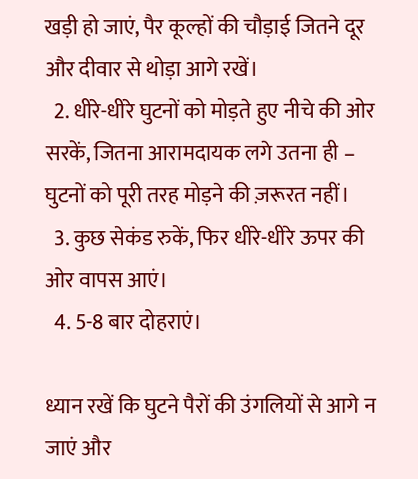खड़ी हो जाएं, पैर कूल्हों की चौड़ाई जितने दूर और दीवार से थोड़ा आगे रखें।
  2. धीरे-धीरे घुटनों को मोड़ते हुए नीचे की ओर सरकें, जितना आरामदायक लगे उतना ही – घुटनों को पूरी तरह मोड़ने की ज़रूरत नहीं।
  3. कुछ सेकंड रुकें, फिर धीरे-धीरे ऊपर की ओर वापस आएं।
  4. 5-8 बार दोहराएं।

ध्यान रखें कि घुटने पैरों की उंगलियों से आगे न जाएं और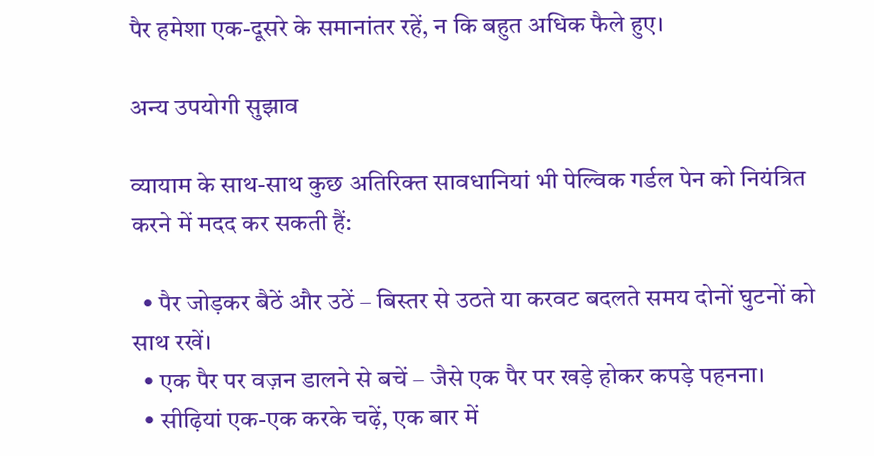पैर हमेशा एक-दूसरे के समानांतर रहें, न कि बहुत अधिक फैले हुए।

अन्य उपयोगी सुझाव

व्यायाम के साथ-साथ कुछ अतिरिक्त सावधानियां भी पेल्विक गर्डल पेन को नियंत्रित करने में मदद कर सकती हैं:

  • पैर जोड़कर बैठें और उठें – बिस्तर से उठते या करवट बदलते समय दोनों घुटनों को साथ रखें।
  • एक पैर पर वज़न डालने से बचें – जैसे एक पैर पर खड़े होकर कपड़े पहनना।
  • सीढ़ियां एक-एक करके चढ़ें, एक बार में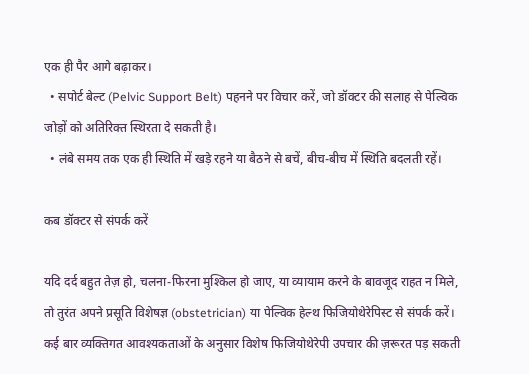एक ही पैर आगे बढ़ाकर।
  • सपोर्ट बेल्ट (Pelvic Support Belt) पहनने पर विचार करें, जो डॉक्टर की सलाह से पेल्विक जोड़ों को अतिरिक्त स्थिरता दे सकती है।
  • लंबे समय तक एक ही स्थिति में खड़े रहने या बैठने से बचें, बीच-बीच में स्थिति बदलती रहें।

कब डॉक्टर से संपर्क करें

यदि दर्द बहुत तेज़ हो, चलना-फिरना मुश्किल हो जाए, या व्यायाम करने के बावजूद राहत न मिले, तो तुरंत अपने प्रसूति विशेषज्ञ (obstetrician) या पेल्विक हेल्थ फिजियोथेरेपिस्ट से संपर्क करें। कई बार व्यक्तिगत आवश्यकताओं के अनुसार विशेष फिजियोथेरेपी उपचार की ज़रूरत पड़ सकती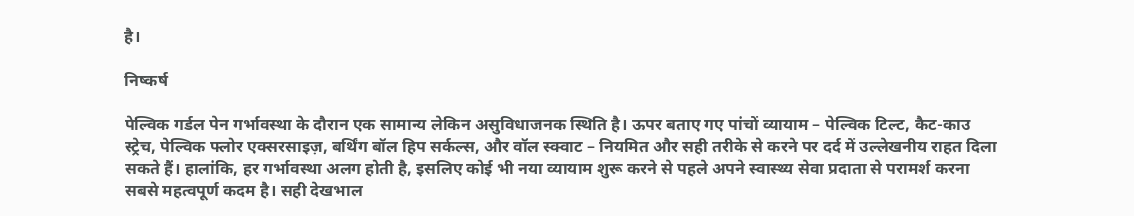है।

निष्कर्ष

पेल्विक गर्डल पेन गर्भावस्था के दौरान एक सामान्य लेकिन असुविधाजनक स्थिति है। ऊपर बताए गए पांचों व्यायाम – पेल्विक टिल्ट, कैट-काउ स्ट्रेच, पेल्विक फ्लोर एक्सरसाइज़, बर्थिंग बॉल हिप सर्कल्स, और वॉल स्क्वाट – नियमित और सही तरीके से करने पर दर्द में उल्लेखनीय राहत दिला सकते हैं। हालांकि, हर गर्भावस्था अलग होती है, इसलिए कोई भी नया व्यायाम शुरू करने से पहले अपने स्वास्थ्य सेवा प्रदाता से परामर्श करना सबसे महत्वपूर्ण कदम है। सही देखभाल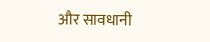और सावधानी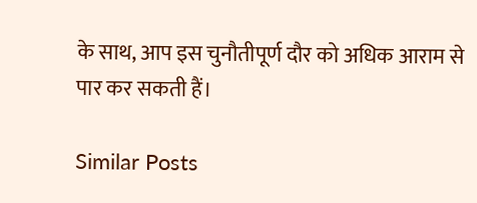के साथ, आप इस चुनौतीपूर्ण दौर को अधिक आराम से पार कर सकती हैं।

Similar Posts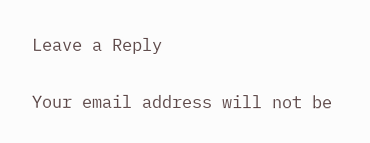Leave a Reply

Your email address will not be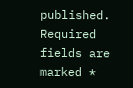published. Required fields are marked *